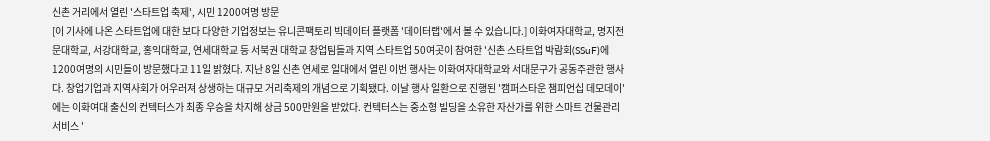신촌 거리에서 열린 '스타트업 축제', 시민 1200여명 방문
[이 기사에 나온 스타트업에 대한 보다 다양한 기업정보는 유니콘팩토리 빅데이터 플랫폼 '데이터랩'에서 볼 수 있습니다.] 이화여자대학교, 명지전문대학교, 서강대학교, 홍익대학교, 연세대학교 등 서북권 대학교 창업팀들과 지역 스타트업 50여곳이 참여한 '신촌 스타트업 박람회(SSuF)에 1200여명의 시민들이 방문했다고 11일 밝혔다. 지난 8일 신촌 연세로 일대에서 열린 이번 행사는 이화여자대학교와 서대문구가 공동주관한 행사다. 창업기업과 지역사회가 어우러져 상생하는 대규모 거리축제의 개념으로 기획됐다. 이날 행사 일환으로 진행된 '캠퍼스타운 챔피언십 데모데이'에는 이화여대 출신의 컨텍터스가 최종 우승을 차지해 상금 500만원을 받았다. 컨텍터스는 중소형 빌딩을 소유한 자산가를 위한 스마트 건물관리 서비스 '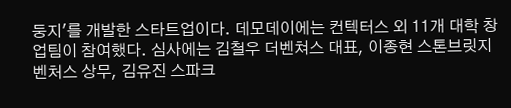둥지'를 개발한 스타트업이다. 데모데이에는 컨텍터스 외 11개 대학 창업팀이 참여했다. 심사에는 김철우 더벤쳐스 대표, 이종현 스톤브릿지벤처스 상무, 김유진 스파크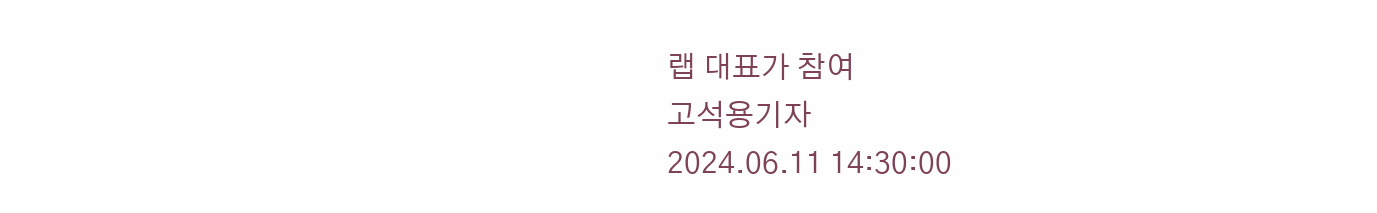랩 대표가 참여
고석용기자
2024.06.11 14:30:00